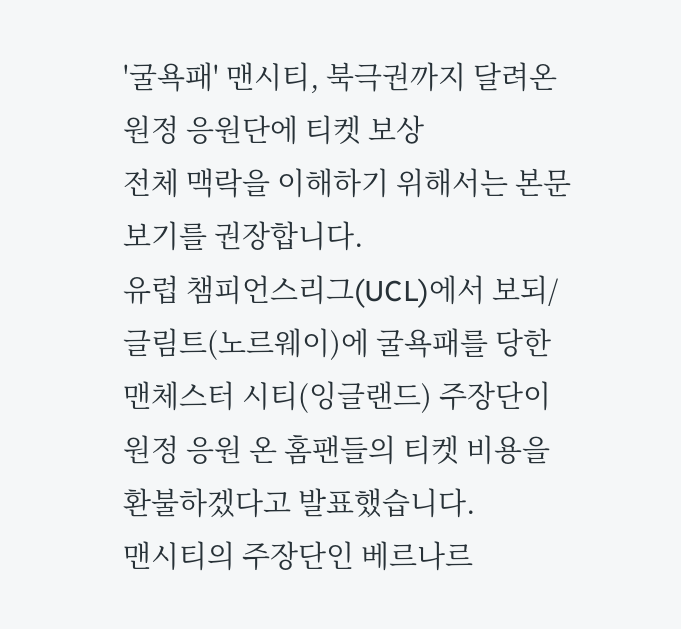'굴욕패' 맨시티, 북극권까지 달려온 원정 응원단에 티켓 보상
전체 맥락을 이해하기 위해서는 본문 보기를 권장합니다.
유럽 챔피언스리그(UCL)에서 보되/글림트(노르웨이)에 굴욕패를 당한 맨체스터 시티(잉글랜드) 주장단이 원정 응원 온 홈팬들의 티켓 비용을 환불하겠다고 발표했습니다.
맨시티의 주장단인 베르나르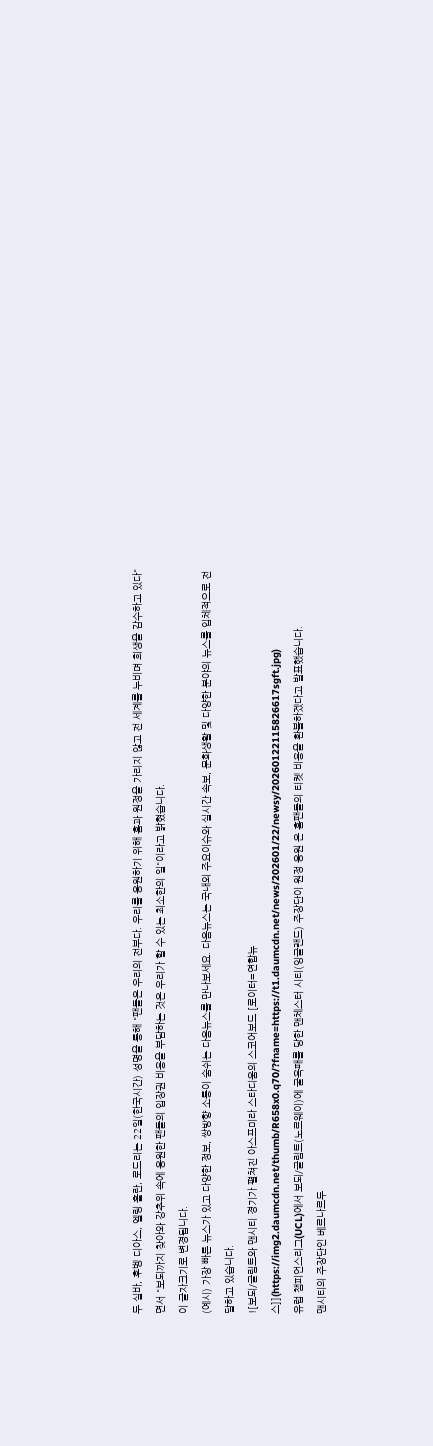두 실바, 후벵 디아스, 엘링 홀란, 로드리는 22일(한국시간) 성명을 통해 "팬들은 우리의 전부다. 우리를 응원하기 위해 홈과 원정을 가리지 않고 전 세계를 누비며 희생을 감수하고 있다"면서 "보되까지 찾아와 강추위 속에 응원한 팬들의 입장권 비용을 부담하는 것은 우리가 할 수 있는 최소한의 일"이라고 밝혔습니다.
이 글자크기로 변경됩니다.
(예시) 가장 빠른 뉴스가 있고 다양한 정보, 쌍방향 소통이 숨쉬는 다음뉴스를 만나보세요. 다음뉴스는 국내외 주요이슈와 실시간 속보, 문화생활 및 다양한 분야의 뉴스를 입체적으로 전달하고 있습니다.
![보되/글림트와 맨시티 경기가 펼쳐진 아스프미라 스타디움의 스코어보드 [로이터=연합뉴스]](https://img2.daumcdn.net/thumb/R658x0.q70/?fname=https://t1.daumcdn.net/news/202601/22/newsy/20260122115826617sgft.jpg)
유럽 챔피언스리그(UCL)에서 보되/글림트(노르웨이)에 굴욕패를 당한 맨체스터 시티(잉글랜드) 주장단이 원정 응원 온 홈팬들의 티켓 비용을 환불하겠다고 발표했습니다.
맨시티의 주장단인 베르나르두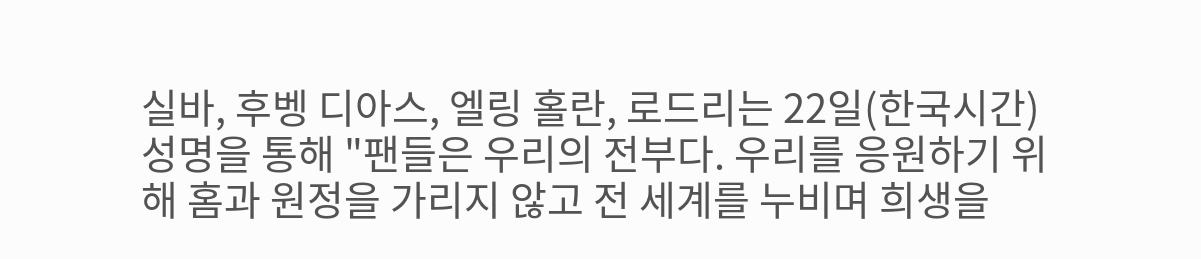실바, 후벵 디아스, 엘링 홀란, 로드리는 22일(한국시간) 성명을 통해 "팬들은 우리의 전부다. 우리를 응원하기 위해 홈과 원정을 가리지 않고 전 세계를 누비며 희생을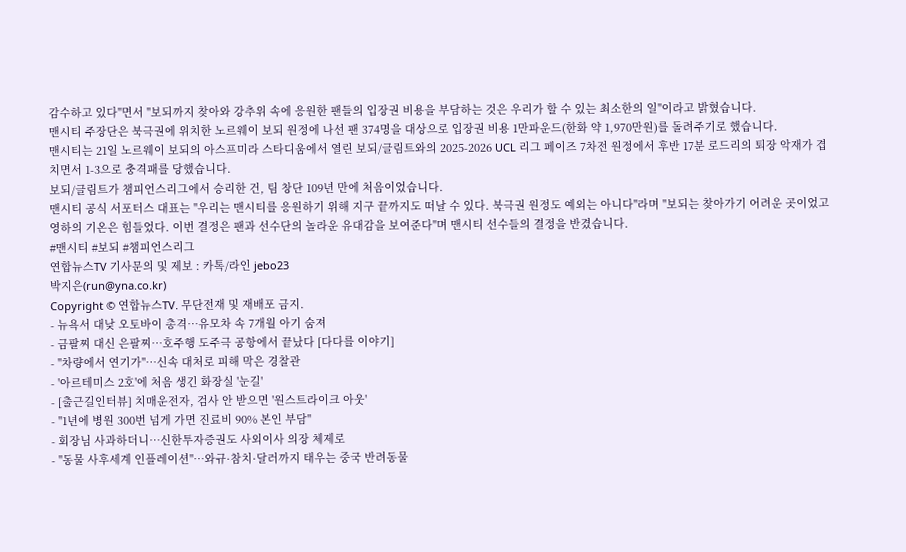감수하고 있다"면서 "보되까지 찾아와 강추위 속에 응원한 팬들의 입장권 비용을 부담하는 것은 우리가 할 수 있는 최소한의 일"이라고 밝혔습니다.
맨시티 주장단은 북극권에 위치한 노르웨이 보되 원정에 나선 팬 374명을 대상으로 입장권 비용 1만파운드(한화 약 1,970만원)를 돌려주기로 했습니다.
맨시티는 21일 노르웨이 보되의 아스프미라 스타디움에서 열린 보되/글림트와의 2025-2026 UCL 리그 페이즈 7차전 원정에서 후반 17분 로드리의 퇴장 악재가 겹치면서 1-3으로 충격패를 당했습니다.
보되/글림트가 챔피언스리그에서 승리한 건, 팀 창단 109년 만에 처음이었습니다.
맨시티 공식 서포터스 대표는 "우리는 맨시티를 응원하기 위해 지구 끝까지도 떠날 수 있다. 북극권 원정도 예외는 아니다"라며 "보되는 찾아가기 어려운 곳이었고 영하의 기온은 힘들었다. 이번 결정은 팬과 선수단의 놀라운 유대감을 보여준다"며 맨시티 선수들의 결정을 반겼습니다.
#맨시티 #보되 #챔피언스리그
연합뉴스TV 기사문의 및 제보 : 카톡/라인 jebo23
박지은(run@yna.co.kr)
Copyright © 연합뉴스TV. 무단전재 및 재배포 금지.
- 뉴욕서 대낮 오토바이 총격…유모차 속 7개월 아기 숨져
- 금팔찌 대신 은팔찌…호주행 도주극 공항에서 끝났다 [다다를 이야기]
- "차량에서 연기가"…신속 대처로 피해 막은 경찰관
- '아르테미스 2호'에 처음 생긴 화장실 '눈길'
- [출근길인터뷰] 치매운전자, 검사 안 받으면 '원스트라이크 아웃'
- "1년에 병원 300번 넘게 가면 진료비 90% 본인 부담"
- 회장님 사과하더니…신한투자증권도 사외이사 의장 체제로
- "동물 사후세계 인플레이션"…와규·참치·달러까지 태우는 중국 반려동물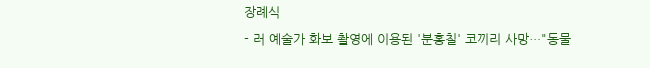장례식
- 러 예술가 화보 촬영에 이용된 '분홍칠' 코끼리 사망…"동물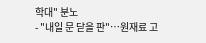학대" 분노
- "내일 문 닫을 판"…원재료 고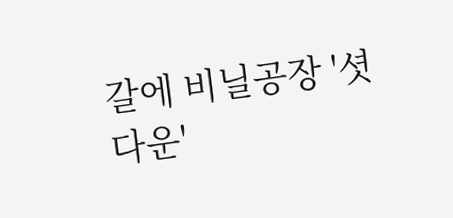갈에 비닐공장 '셧다운'